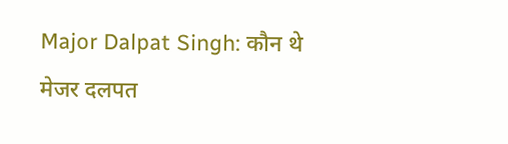Major Dalpat Singh: कौन थे मेजर दलपत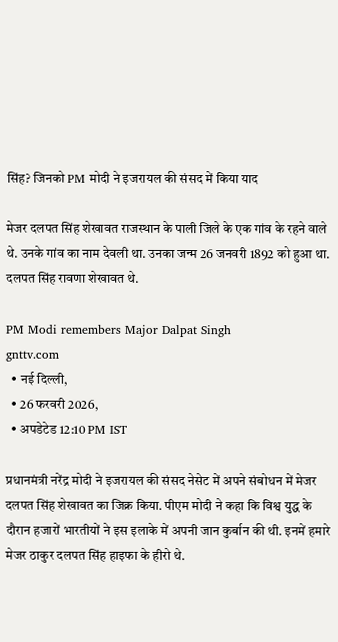सिंह? जिनको PM मोदी ने इजरायल की संसद में किया याद

मेजर दलपत सिंह शेखावत राजस्थान के पाली जिले के एक गांव के रहने वाले थे. उनके गांव का नाम देवली था. उनका जन्म 26 जनवरी 1892 को हुआ था. दलपत सिंह रावणा शेखावत थे.

PM Modi remembers Major Dalpat Singh
gnttv.com
  • नई दिल्ली,
  • 26 फरवरी 2026,
  • अपडेटेड 12:10 PM IST

प्रधानमंत्री नरेंद्र मोदी ने इजरायल की संसद नेसेट में अपने संबोधन में मेजर दलपत सिंह शेखावत का जिक्र किया. पीएम मोदी ने कहा कि विश्व युद्ध के दौरान हजारों भारतीयों ने इस इलाके में अपनी जान कुर्बान की थी. इनमें हमारे मेजर ठाकुर दलपत सिंह हाइफा के हीरो थे.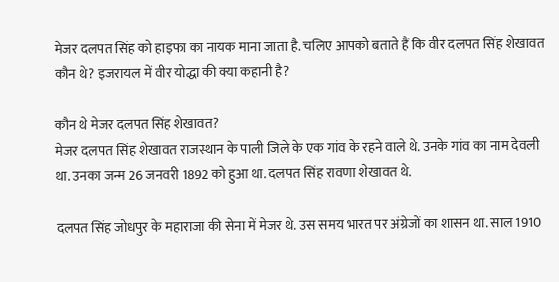मेजर दलपत सिंह को हाइफा का नायक माना जाता है. चलिए आपको बताते हैं कि वीर दलपत सिंह शेखावत कौन थे? इजरायल में वीर योद्धा की क्या कहानी है?

कौन थे मेजर दलपत सिंह शेखावत?
मेजर दलपत सिंह शेखावत राजस्थान के पाली जिले के एक गांव के रहने वाले थे. उनके गांव का नाम देवली था. उनका जन्म 26 जनवरी 1892 को हुआ था. दलपत सिंह रावणा शेखावत थे.

दलपत सिंह जोधपुर के महाराजा की सेना में मेजर थे. उस समय भारत पर अंग्रेजों का शासन था. साल 1910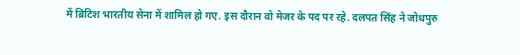में ब्रिटिश भारतीय सेना में शामिल हो गए. इस दौरान वो मेजर के पद पर रहे. दलपत सिंह ने जोधपुरु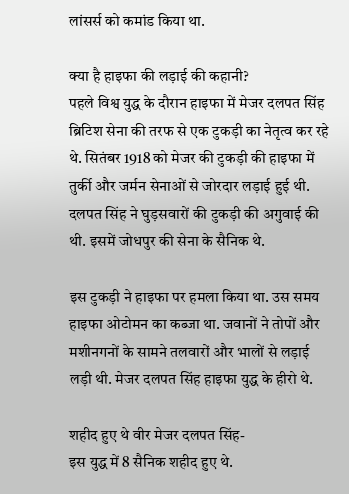लांसर्स को कमांड किया था.

क्या है हाइफा की लड़ाई की कहानी?
पहले विश्व युद्ध के दौरान हाइफा में मेजर दलपत सिंह ब्रिटिश सेना की तरफ से एक टुकड़ी का नेतृत्व कर रहे थे. सितंबर 1918 को मेजर की टुकड़ी की हाइफा में तुर्की और जर्मन सेनाओं से जोरदार लड़ाई हुई थी. दलपत सिंह ने घुड़सवारों की टुकड़ी की अगुवाई की थी. इसमें जोधपुर की सेना के सैनिक थे.

इस टुकड़ी ने हाइफा पर हमला किया था. उस समय हाइफा ओटोमन का कब्जा था. जवानों ने तोपों और मशीनगनों के सामने तलवारों और भालों से लड़ाई लड़ी थी. मेजर दलपत सिंह हाइफा युद्ध के हीरो थे.

शहीद हुए थे वीर मेजर दलपत सिंह-
इस युद्ध में 8 सैनिक शहीद हुए थे.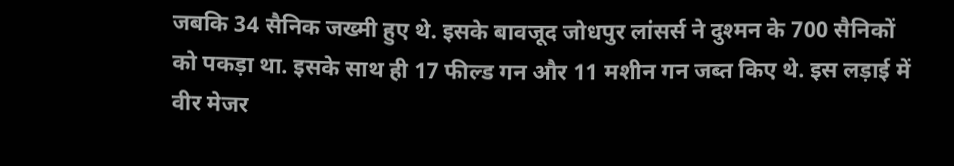जबकि 34 सैनिक जख्मी हुए थे. इसके बावजूद जोधपुर लांसर्स ने दुश्मन के 700 सैनिकों को पकड़ा था. इसके साथ ही 17 फील्ड गन और 11 मशीन गन जब्त किए थे. इस लड़ाई में वीर मेजर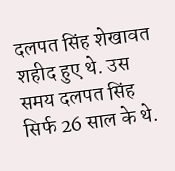दलपत सिंह शेखावत शहीद हुए थे. उस समय दलपत सिंह सिर्फ 26 साल के थे.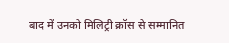बाद में उनको मिलिट्री क्रॉस से सम्मानित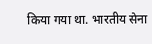किया गया था. भारतीय सेना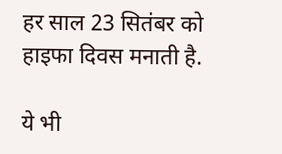हर साल 23 सितंबर को हाइफा दिवस मनाती है.

ये भी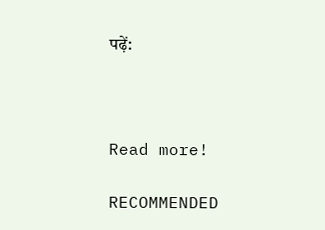पढ़ें:



Read more!

RECOMMENDED